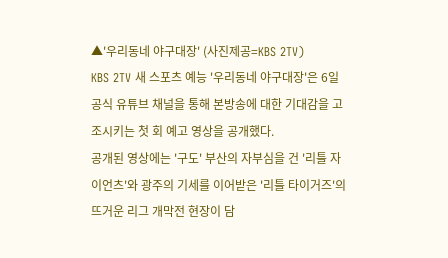▲'우리동네 야구대장' (사진제공=KBS 2TV)
KBS 2TV 새 스포츠 예능 '우리동네 야구대장'은 6일 공식 유튜브 채널을 통해 본방송에 대한 기대감을 고조시키는 첫 회 예고 영상을 공개했다.
공개된 영상에는 '구도' 부산의 자부심을 건 '리틀 자이언츠'와 광주의 기세를 이어받은 '리틀 타이거즈'의 뜨거운 리그 개막전 현장이 담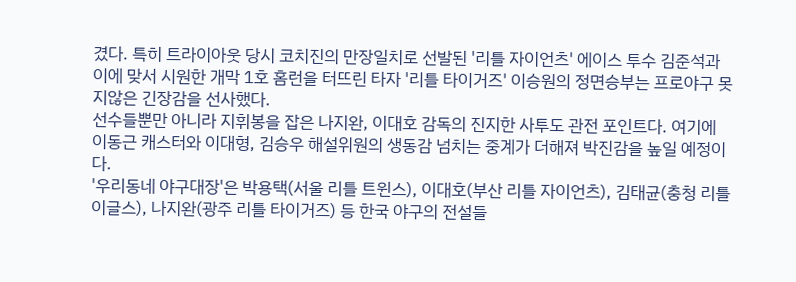겼다. 특히 트라이아웃 당시 코치진의 만장일치로 선발된 '리틀 자이언츠' 에이스 투수 김준석과 이에 맞서 시원한 개막 1호 홈런을 터뜨린 타자 '리틀 타이거즈' 이승원의 정면승부는 프로야구 못지않은 긴장감을 선사했다.
선수들뿐만 아니라 지휘봉을 잡은 나지완, 이대호 감독의 진지한 사투도 관전 포인트다. 여기에 이동근 캐스터와 이대형, 김승우 해설위원의 생동감 넘치는 중계가 더해져 박진감을 높일 예정이다.
'우리동네 야구대장'은 박용택(서울 리틀 트윈스), 이대호(부산 리틀 자이언츠), 김태균(충청 리틀 이글스), 나지완(광주 리틀 타이거즈) 등 한국 야구의 전설들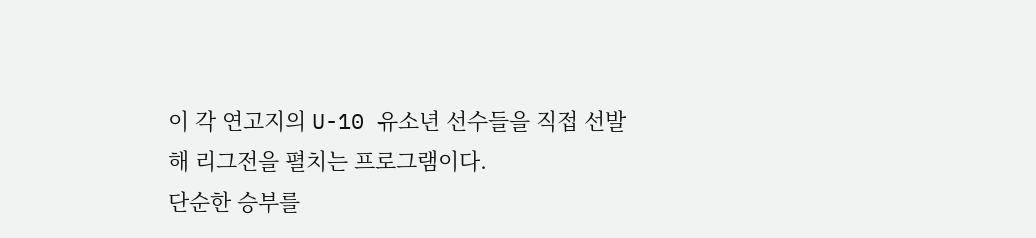이 각 연고지의 U-10 유소년 선수들을 직접 선발해 리그전을 펼치는 프로그램이다.
단순한 승부를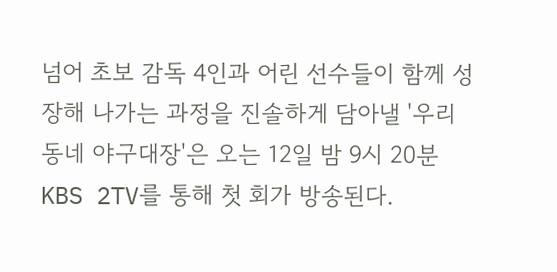넘어 초보 감독 4인과 어린 선수들이 함께 성장해 나가는 과정을 진솔하게 담아낼 '우리동네 야구대장'은 오는 12일 밤 9시 20분 KBS 2TV를 통해 첫 회가 방송된다.